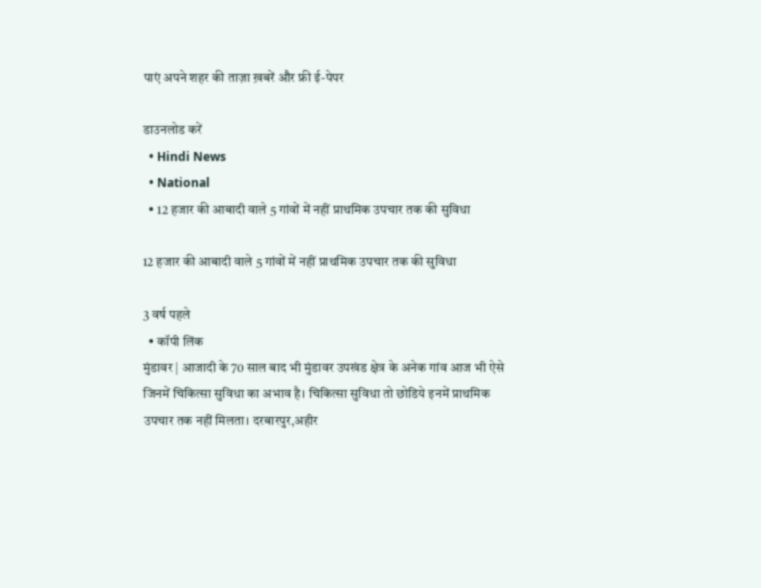पाएं अपने शहर की ताज़ा ख़बरें और फ्री ई-पेपर

डाउनलोड करें
  • Hindi News
  • National
  • 12 हजार की आबादी वाले 5 गांवों में नहीं प्राथमिक उपचार तक की सुविधा

12 हजार की आबादी वाले 5 गांवों में नहीं प्राथमिक उपचार तक की सुविधा

3 वर्ष पहले
  • कॉपी लिंक
मुंडावर | आजादी के 70 साल बाद भी मुंडावर उपखंड क्षेत्र के अनेक गांव आज भी ऐसे जिनमें चिकित्सा सुविधा का अभाव है। चिकित्सा सुविधा तो छोडिये इनमें प्राथमिक उपचार तक नहीं मिलता। दरबारपुर,अहीर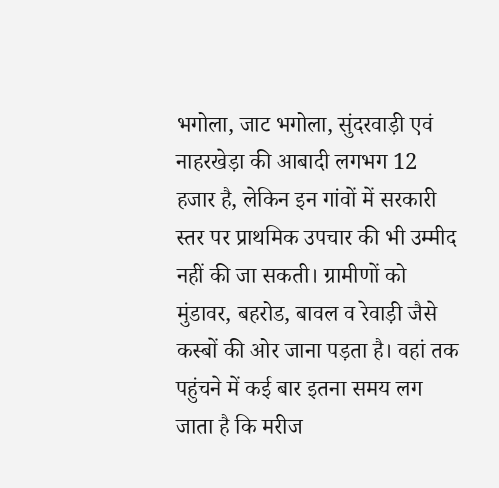भगोला, जाट भगोला, सुंदरवाड़ी एवं नाहरखेड़ा की आबादी लगभग 12 हजार है, लेकिन इन गांवों में सरकारी स्तर पर प्राथमिक उपचार की भी उम्मीद नहीं की जा सकती। ग्रामीणों को मुंडावर, बहरोड, बावल व रेवाड़ी जैसे कस्बों की ओर जाना पड़ता है। वहां तक पहुंचने में कई बार इतना समय लग जाता है कि मरीज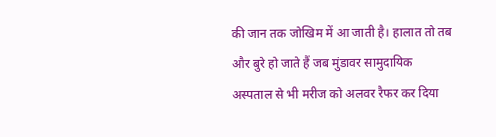की जान तक जोखिम में आ जाती है। हालात तो तब और बुरे हो जाते हैं जब मुंडावर सामुदायिक अस्पताल से भी मरीज को अलवर रैफर कर दिया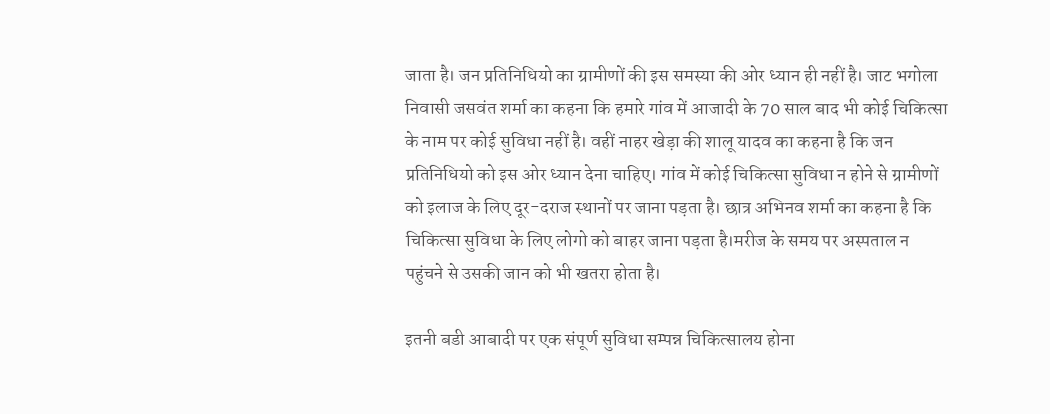जाता है। जन प्रतिनिधियो का ग्रामीणों की इस समस्या की ओर ध्यान ही नहीं है। जाट भगोला निवासी जसवंत शर्मा का कहना कि हमारे गांव में आजादी के 70 साल बाद भी कोई चिकित्सा के नाम पर कोई सुविधा नहीं है। वहीं नाहर खेड़ा की शालू यादव का कहना है कि जन प्रतिनिधियो को इस ओर ध्यान देना चाहिए। गांव में कोई चिकित्सा सुविधा न होने से ग्रामीणों को इलाज के लिए दूर-दराज स्थानों पर जाना पड़ता है। छात्र अभिनव शर्मा का कहना है कि चिकित्सा सुविधा के लिए लोगो को बाहर जाना पड़ता है।मरीज के समय पर अस्पताल न पहुंचने से उसकी जान को भी खतरा होता है।

इतनी बडी आबादी पर एक संपूर्ण सुविधा सम्पन्न चिकित्सालय होना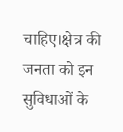चाहिए।क्षेत्र की जनता को इन सुविधाओं के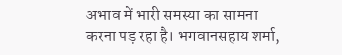अभाव में भारी समस्या का सामना करना पड़ रहा है। भगवानसहाय शर्मा,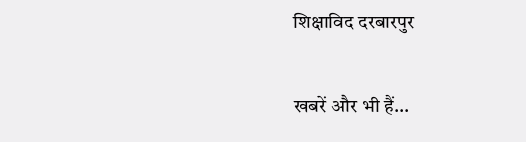शिक्षाविद दरबारपुर

खबरें और भी हैं...